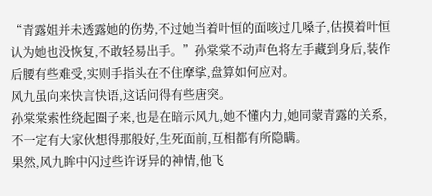“青露姐并未透露她的伤势,不过她当着叶恒的面咳过几嗓子,估摸着叶恒认为她也没恢复,不敢轻易出手。”孙棠棠不动声色将左手藏到身后,装作后腰有些难受,实则手指头在不住摩挲,盘算如何应对。
风九虽向来快言快语,这话问得有些唐突。
孙棠棠索性绕起圈子来,也是在暗示风九,她不懂内力,她同蒙青露的关系,不一定有大家伙想得那般好,生死面前,互相都有所隐瞒。
果然,风九眸中闪过些许讶异的神情,他飞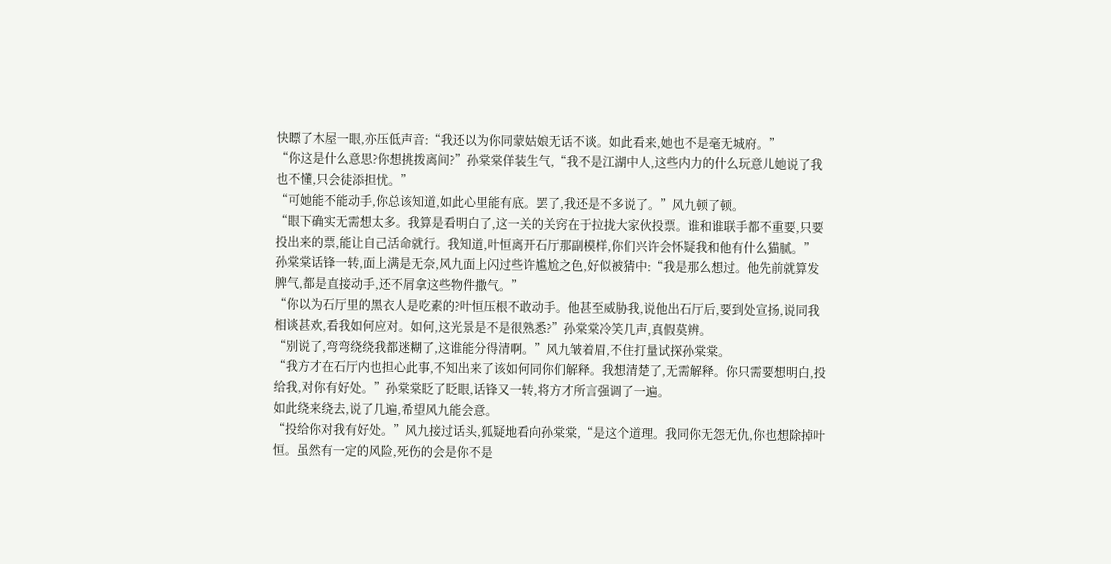快瞟了木屋一眼,亦压低声音:“我还以为你同蒙姑娘无话不谈。如此看来,她也不是毫无城府。”
“你这是什么意思?你想挑拨离间?”孙棠棠佯装生气,“我不是江湖中人,这些内力的什么玩意儿她说了我也不懂,只会徒添担忧。”
“可她能不能动手,你总该知道,如此心里能有底。罢了,我还是不多说了。”风九顿了顿。
“眼下确实无需想太多。我算是看明白了,这一关的关窍在于拉拢大家伙投票。谁和谁联手都不重要,只要投出来的票,能让自己活命就行。我知道,叶恒离开石厅那副模样,你们兴许会怀疑我和他有什么猫腻。”
孙棠棠话锋一转,面上满是无奈,风九面上闪过些许尴尬之色,好似被猜中:“我是那么想过。他先前就算发脾气,都是直接动手,还不屑拿这些物件撒气。”
“你以为石厅里的黑衣人是吃素的?叶恒压根不敢动手。他甚至威胁我,说他出石厅后,要到处宣扬,说同我相谈甚欢,看我如何应对。如何,这光景是不是很熟悉?”孙棠棠冷笑几声,真假莫辨。
“别说了,弯弯绕绕我都迷糊了,这谁能分得清啊。”风九皱着眉,不住打量试探孙棠棠。
“我方才在石厅内也担心此事,不知出来了该如何同你们解释。我想清楚了,无需解释。你只需要想明白,投给我,对你有好处。”孙棠棠眨了眨眼,话锋又一转,将方才所言强调了一遍。
如此绕来绕去,说了几遍,希望风九能会意。
“投给你对我有好处。”风九接过话头,狐疑地看向孙棠棠,“是这个道理。我同你无怨无仇,你也想除掉叶恒。虽然有一定的风险,死伤的会是你不是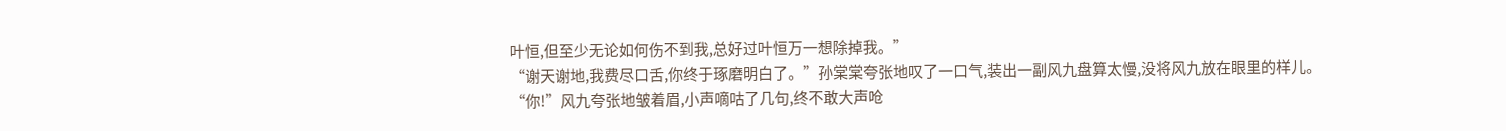叶恒,但至少无论如何伤不到我,总好过叶恒万一想除掉我。”
“谢天谢地,我费尽口舌,你终于琢磨明白了。”孙棠棠夸张地叹了一口气,装出一副风九盘算太慢,没将风九放在眼里的样儿。
“你!”风九夸张地皱着眉,小声嘀咕了几句,终不敢大声呛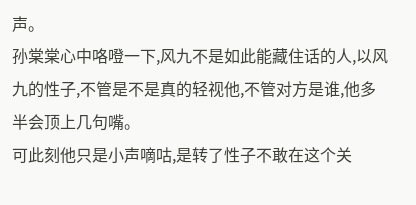声。
孙棠棠心中咯噔一下,风九不是如此能藏住话的人,以风九的性子,不管是不是真的轻视他,不管对方是谁,他多半会顶上几句嘴。
可此刻他只是小声嘀咕,是转了性子不敢在这个关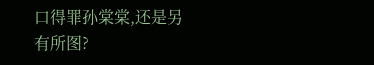口得罪孙棠棠,还是另有所图?